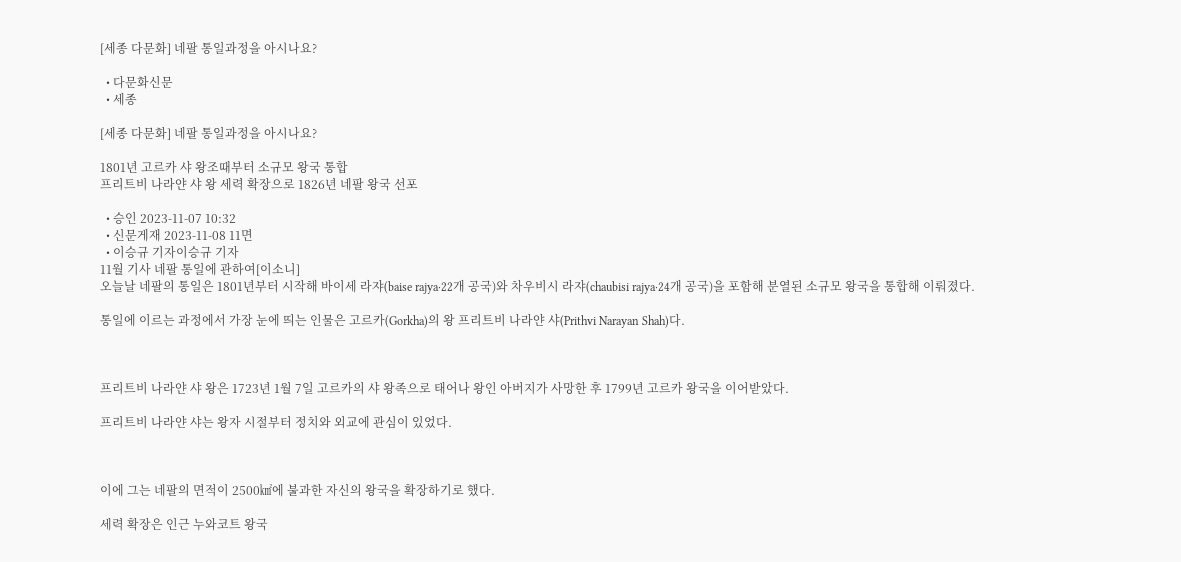[세종 다문화] 네팔 통일과정을 아시나요?

  • 다문화신문
  • 세종

[세종 다문화] 네팔 통일과정을 아시나요?

1801년 고르카 샤 왕조때부터 소규모 왕국 통합
프리트비 나라얀 샤 왕 세력 확장으로 1826년 네팔 왕국 선포

  • 승인 2023-11-07 10:32
  • 신문게재 2023-11-08 11면
  • 이승규 기자이승규 기자
11월 기사 네팔 통일에 관하여[이소니]
오늘날 네팔의 통일은 1801년부터 시작해 바이세 라쟈(baise rajya·22개 공국)와 차우비시 라쟈(chaubisi rajya·24개 공국)을 포함해 분열된 소규모 왕국을 통합해 이뤄졌다.

통일에 이르는 과정에서 가장 눈에 띄는 인물은 고르카(Gorkha)의 왕 프리트비 나라얀 샤(Prithvi Narayan Shah)다.



프리트비 나라얀 샤 왕은 1723년 1월 7일 고르카의 샤 왕족으로 태어나 왕인 아버지가 사망한 후 1799년 고르카 왕국을 이어받았다.

프리트비 나라얀 샤는 왕자 시절부터 정치와 외교에 관심이 있었다.



이에 그는 네팔의 면적이 2500㎢에 불과한 자신의 왕국을 확장하기로 했다.

세력 확장은 인근 누와코트 왕국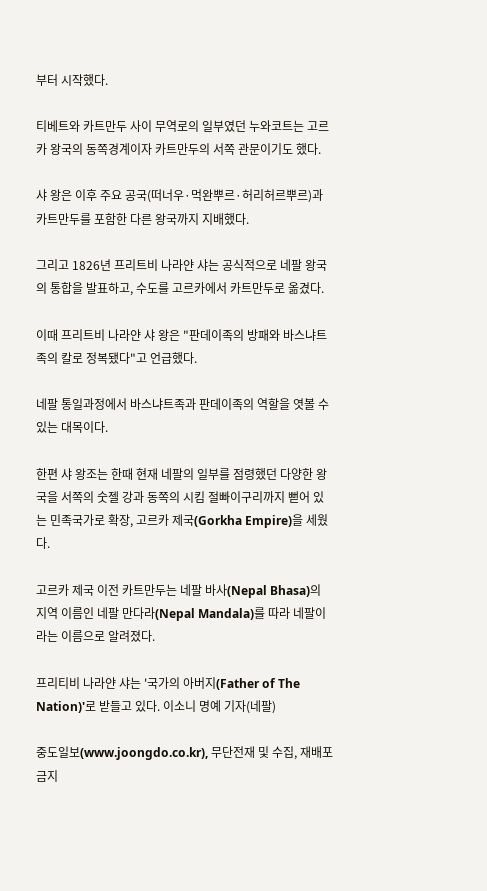부터 시작했다.

티베트와 카트만두 사이 무역로의 일부였던 누와코트는 고르카 왕국의 동쪽경계이자 카트만두의 서쪽 관문이기도 했다.

샤 왕은 이후 주요 공국(떠너우·먹완뿌르·허리허르뿌르)과 카트만두를 포함한 다른 왕국까지 지배했다.

그리고 1826년 프리트비 나라얀 샤는 공식적으로 네팔 왕국의 통합을 발표하고, 수도를 고르카에서 카트만두로 옮겼다.

이때 프리트비 나라얀 샤 왕은 "판데이족의 방패와 바스냐트족의 칼로 정복됐다"고 언급했다.

네팔 통일과정에서 바스냐트족과 판데이족의 역할을 엿볼 수 있는 대목이다.

한편 샤 왕조는 한때 현재 네팔의 일부를 점령했던 다양한 왕국을 서쪽의 숫젤 강과 동쪽의 시킴 절빠이구리까지 뻗어 있는 민족국가로 확장, 고르카 제국(Gorkha Empire)을 세웠다.

고르카 제국 이전 카트만두는 네팔 바사(Nepal Bhasa)의 지역 이름인 네팔 만다라(Nepal Mandala)를 따라 네팔이라는 이름으로 알려졌다.

프리티비 나라얀 샤는 '국가의 아버지(Father of The Nation)'로 받들고 있다. 이소니 명예 기자(네팔)

중도일보(www.joongdo.co.kr), 무단전재 및 수집, 재배포 금지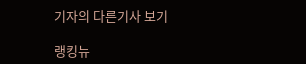기자의 다른기사 보기

랭킹뉴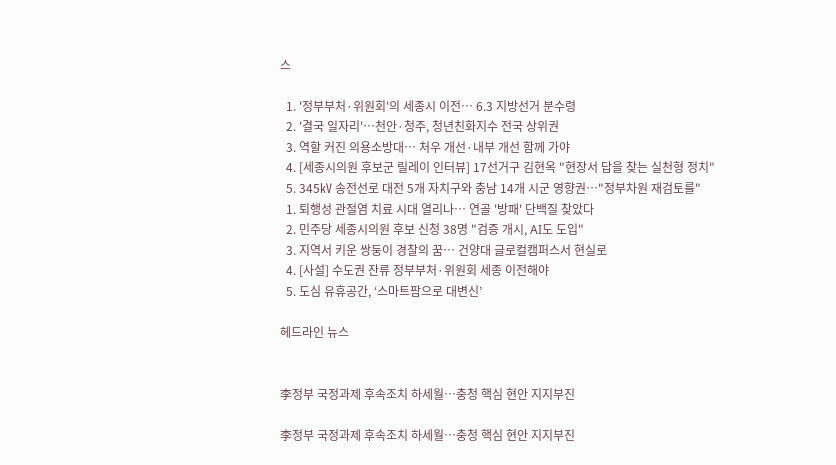스

  1. '정부부처·위원회'의 세종시 이전… 6.3 지방선거 분수령
  2. '결국 일자리'…천안·청주, 청년친화지수 전국 상위권
  3. 역할 커진 의용소방대… 처우 개선·내부 개선 함께 가야
  4. [세종시의원 후보군 릴레이 인터뷰] 17선거구 김현옥 "현장서 답을 찾는 실천형 정치"
  5. 345㎸ 송전선로 대전 5개 자치구와 충남 14개 시군 영향권…"정부차원 재검토를"
  1. 퇴행성 관절염 치료 시대 열리나… 연골 '방패' 단백질 찾았다
  2. 민주당 세종시의원 후보 신청 38명 "검증 개시, AI도 도입"
  3. 지역서 키운 쌍둥이 경찰의 꿈… 건양대 글로컬캠퍼스서 현실로
  4. [사설] 수도권 잔류 정부부처·위원회 세종 이전해야
  5. 도심 유휴공간, ‘스마트팜으로 대변신’

헤드라인 뉴스


李정부 국정과제 후속조치 하세월…충청 핵심 현안 지지부진

李정부 국정과제 후속조치 하세월…충청 핵심 현안 지지부진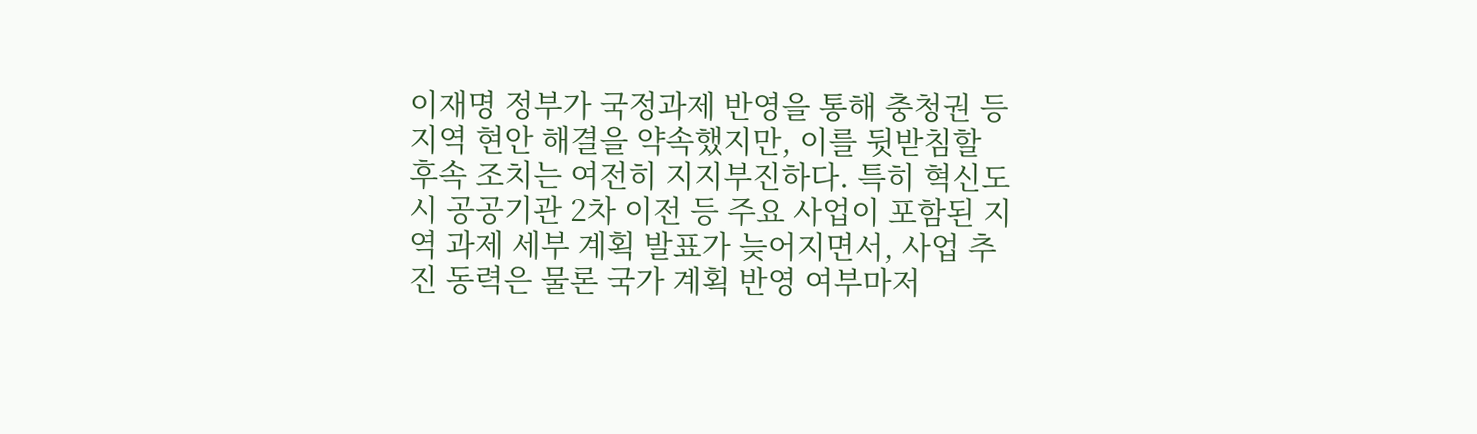이재명 정부가 국정과제 반영을 통해 충청권 등 지역 현안 해결을 약속했지만, 이를 뒷받침할 후속 조치는 여전히 지지부진하다. 특히 혁신도시 공공기관 2차 이전 등 주요 사업이 포함된 지역 과제 세부 계획 발표가 늦어지면서, 사업 추진 동력은 물론 국가 계획 반영 여부마저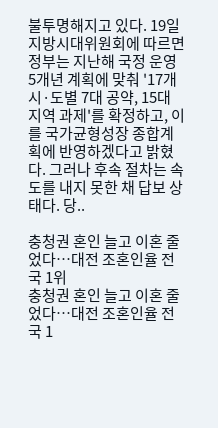불투명해지고 있다. 19일 지방시대위원회에 따르면 정부는 지난해 국정 운영 5개년 계획에 맞춰 '17개 시·도별 7대 공약, 15대 지역 과제'를 확정하고, 이를 국가균형성장 종합계획에 반영하겠다고 밝혔다. 그러나 후속 절차는 속도를 내지 못한 채 답보 상태다. 당..

충청권 혼인 늘고 이혼 줄었다…대전 조혼인율 전국 1위
충청권 혼인 늘고 이혼 줄었다…대전 조혼인율 전국 1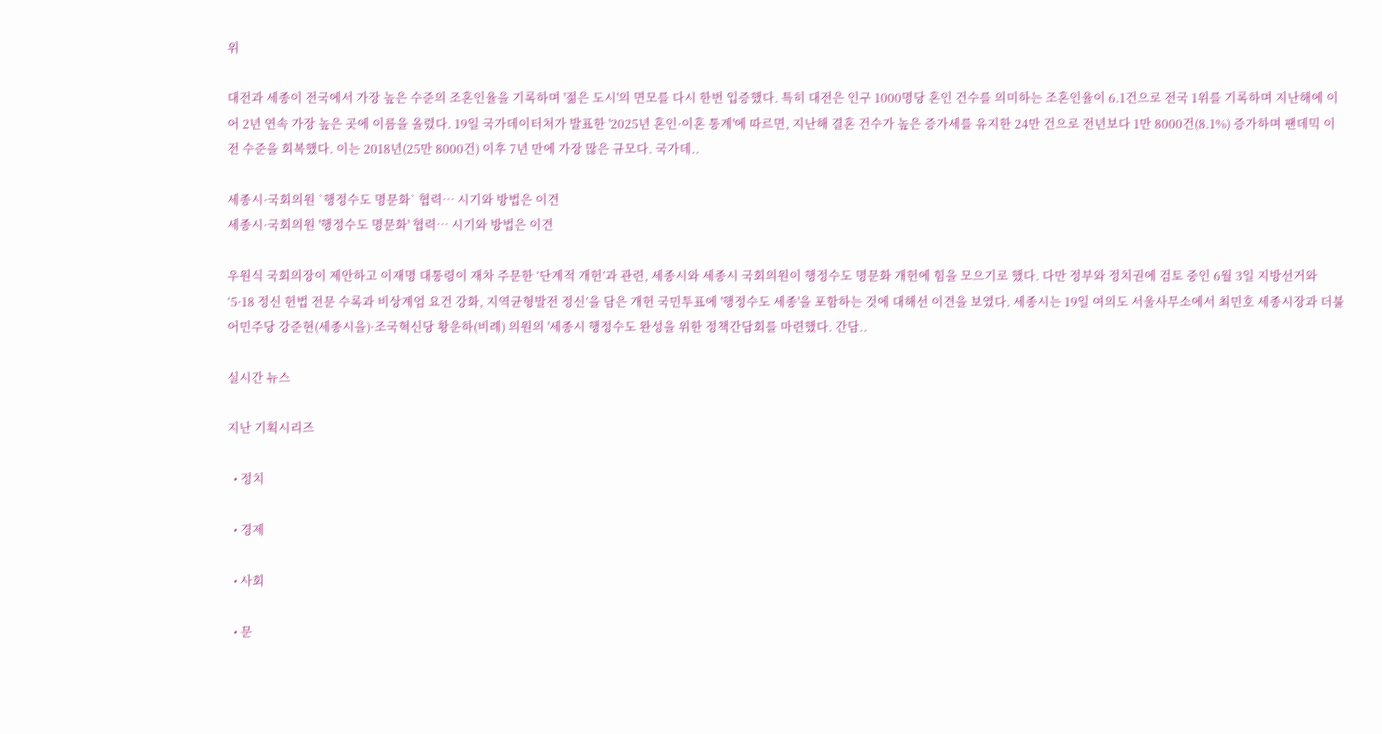위

대전과 세종이 전국에서 가장 높은 수준의 조혼인율을 기록하며 '젊은 도시'의 면모를 다시 한번 입증했다. 특히 대전은 인구 1000명당 혼인 건수를 의미하는 조혼인율이 6.1건으로 전국 1위를 기록하며 지난해에 이어 2년 연속 가장 높은 곳에 이름을 올렸다. 19일 국가데이터처가 발표한 '2025년 혼인·이혼 통계'에 따르면, 지난해 결혼 건수가 높은 증가세를 유지한 24만 건으로 전년보다 1만 8000건(8.1%) 증가하며 팬데믹 이전 수준을 회복했다. 이는 2018년(25만 8000건) 이후 7년 만에 가장 많은 규모다. 국가데..

세종시·국회의원 `행정수도 명문화` 협력… 시기와 방법은 이견
세종시·국회의원 '행정수도 명문화' 협력… 시기와 방법은 이견

우원식 국회의장이 제안하고 이재명 대통령이 재차 주문한 ‘단계적 개헌’과 관련, 세종시와 세종시 국회의원이 행정수도 명문화 개헌에 힘을 모으기로 했다. 다만 정부와 정치권에 검토 중인 6월 3일 지방선거와 ‘5·18 정신 헌법 전문 수록과 비상계엄 요건 강화, 지역균형발전 정신’을 담은 개헌 국민투표에 '행정수도 세종'을 포함하는 것에 대해선 이견을 보였다. 세종시는 19일 여의도 서울사무소에서 최민호 세종시장과 더불어민주당 강준현(세종시을)·조국혁신당 황운하(비례) 의원의 '세종시 행정수도 완성을 위한 정책간담회를 마련했다. 간담..

실시간 뉴스

지난 기획시리즈

  • 정치

  • 경제

  • 사회

  • 문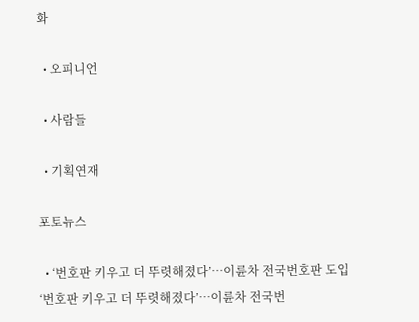화

  • 오피니언

  • 사람들

  • 기획연재

포토뉴스

  • ‘번호판 키우고 더 뚜렷해졌다’…이륜차 전국번호판 도입 ‘번호판 키우고 더 뚜렷해졌다’…이륜차 전국번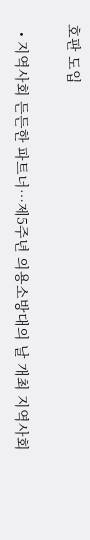호판 도입

  • 지역사회 든든한 파트너…제5주년 의용소방대의 날 개최 지역사회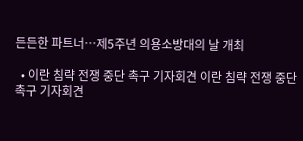든든한 파트너…제5주년 의용소방대의 날 개최

  • 이란 침략 전쟁 중단 촉구 기자회견 이란 침략 전쟁 중단 촉구 기자회견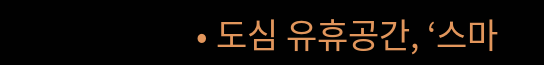• 도심 유휴공간, ‘스마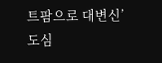트팜으로 대변신’ 도심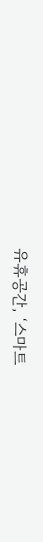유휴공간, ‘스마트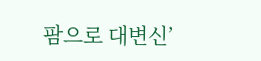팜으로 대변신’